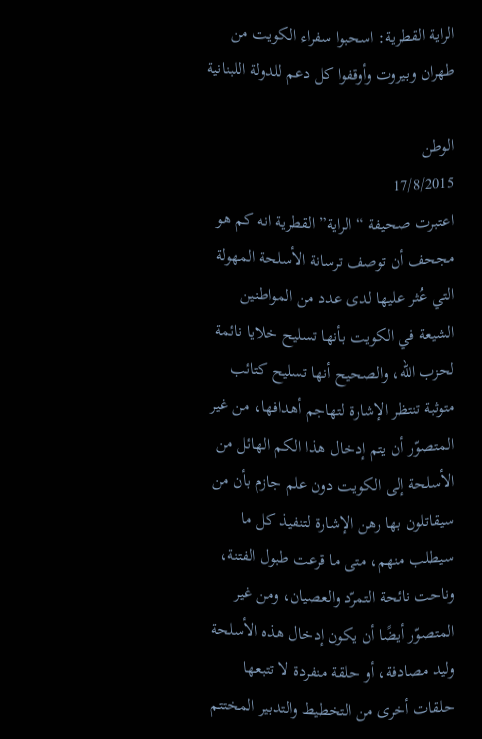الراية القطرية: اسحبوا سفراء الکويت من طهران وبيروت وأوقفوا کل دعم للدولة اللبنانية

الوطن
17/8/2015
اعتبرت صحيفة “الراية” القطرية انه کم هو مجحف أن توصف ترسانة الأسلحة المهولة التي عُثر عليها لدی عدد من المواطنين الشيعة في الکويت بأنها تسليح خلايا نائمة لحزب الله، والصحيح أنها تسليح کتائب متوثبة تنتظر الإشارة لتهاجم أهدافها، من غير المتصوّر أن يتم إدخال هذا الکم الهائل من الأسلحة إلی الکويت دون علم جازم بأن من سيقاتلون بها رهن الإشارة لتنفيذ کل ما سيطلب منهم، متی ما قرعت طبول الفتنة، وناحت نائحة التمرّد والعصيان، ومن غير المتصوّر أيضًا أن يکون إدخال هذه الأسلحة وليد مصادفة، أو حلقة منفردة لا تتبعها حلقات أخری من التخطيط والتدبير المختتم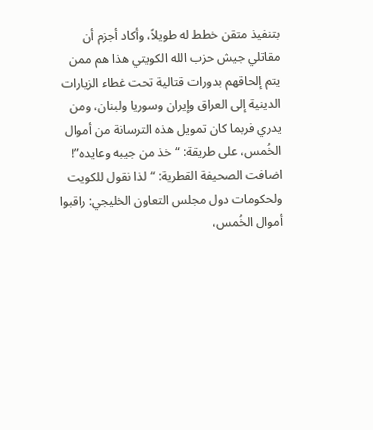بتنفيذ متقن خطط له طويلاً، وأکاد أجزم أن مقاتلي جيش حزب الله الکويتي هذا هم ممن يتم إلحاقهم بدورات قتالية تحت غطاء الزيارات الدينية إلی العراق وإيران وسوريا ولبنان، ومن يدري فربما کان تمويل هذه الترسانة من أموال الخُمس، علی طريقة: “خذ من جيبه وعايده”!
اضافت الصحيفة القطرية: “لذا نقول للکويت ولحکومات دول مجلس التعاون الخليجي: راقبوا أموال الخُمس،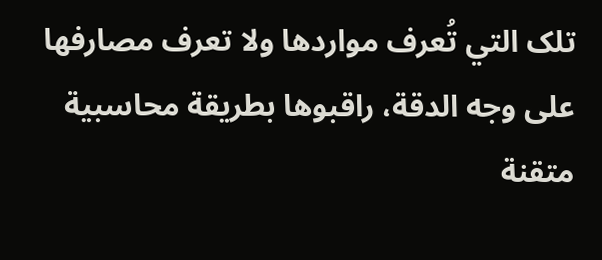تلک التي تُعرف مواردها ولا تعرف مصارفها علی وجه الدقة، راقبوها بطريقة محاسبية متقنة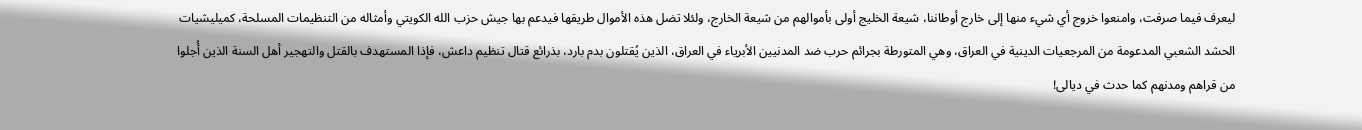ليعرف فيما صرفت، وامنعوا خروج أي شيء منها إلی خارج أوطاننا، شيعة الخليج أولی بأموالهم من شيعة الخارج، ولئلا تضل هذه الأموال طريقها فيدعم بها جيش حزب الله الکويتي وأمثاله من التنظيمات المسلحة، کميليشيات الحشد الشعبي المدعومة من المرجعيات الدينية في العراق، وهي المتورطة بجرائم حرب ضد المدنيين الأبرياء في العراق، الذين يُقتلون بدم بارد، بذرائع قتال تنظيم داعش، فإذا المستهدف بالقتل والتهجير أهل السنة الذين أُجلوا من قراهم ومدنهم کما حدث في ديالی!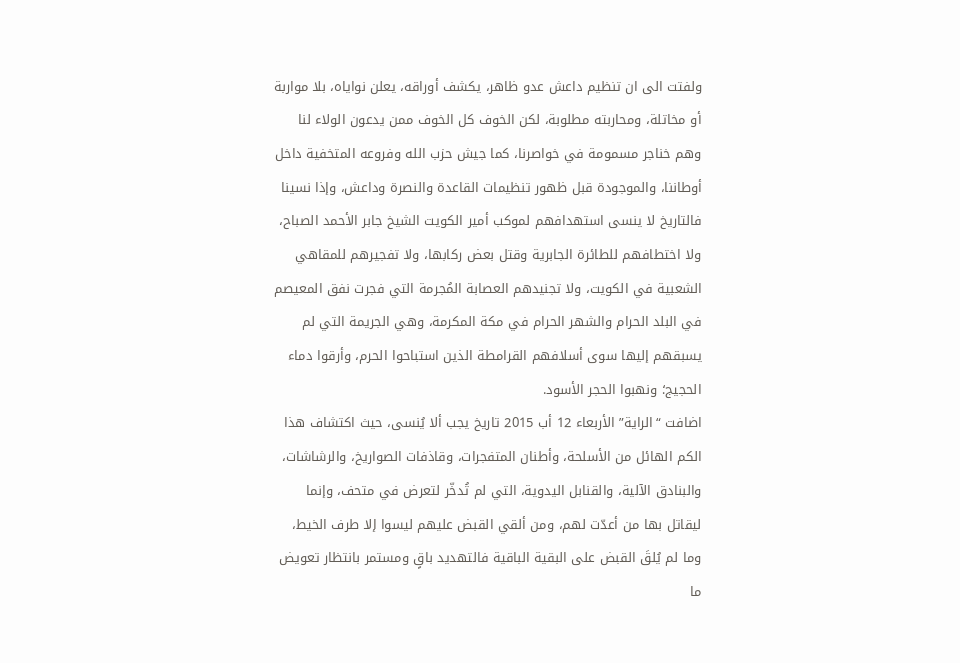ولفتت الی ان تنظيم داعش عدو ظاهر، يکشف أوراقه، يعلن نواياه، بلا مواربة أو مخاتلة، ومحاربته مطلوبة، لکن الخوف کل الخوف ممن يدعون الولاء لنا وهم خناجر مسمومة في خواصرنا، کما جيش حزب الله وفروعه المتخفية داخل أوطاننا، والموجودة قبل ظهور تنظيمات القاعدة والنصرة وداعش، وإذا نسينا فالتاريخ لا ينسی استهدافهم لموکب أمير الکويت الشيخ جابر الأحمد الصباح، ولا اختطافهم للطائرة الجابرية وقتل بعض رکابها، ولا تفجيرهم للمقاهي الشعبية في الکويت، ولا تجنيدهم العصابة المُجرمة التي فجرت نفق المعيصم في البلد الحرام والشهر الحرام في مکة المکرمة، وهي الجريمة التي لم يسبقهم إليها سوی أسلافهم القرامطة الذين استباحوا الحرم، وأرقوا دماء الحجيج؛ ونهبوا الحجر الأسود.
اضافت “الراية” الأربعاء 12 أب 2015 تاريخ يجب ألا يُنسی، حيث اکتشاف هذا الکم الهائل من الأسلحة، وأطنان المتفجرات، وقاذفات الصواريخ، والرشاشات، والبنادق الآلية، والقنابل اليدوية، التي لم تُدخّر لتعرض في متحف، وإنما ليقاتل بها من أعدّت لهم، ومن ألقي القبض عليهم ليسوا إلا طرف الخيط، وما لم يُلقَ القبض علی البقية الباقية فالتهديد باقٍ ومستمر بانتظار تعويض ما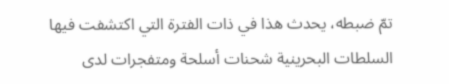تمّ ضبطه، يحدث هذا في ذات الفترة التي اکتشفت فيها السلطات البحرينية شحنات أسلحة ومتفجرات لدی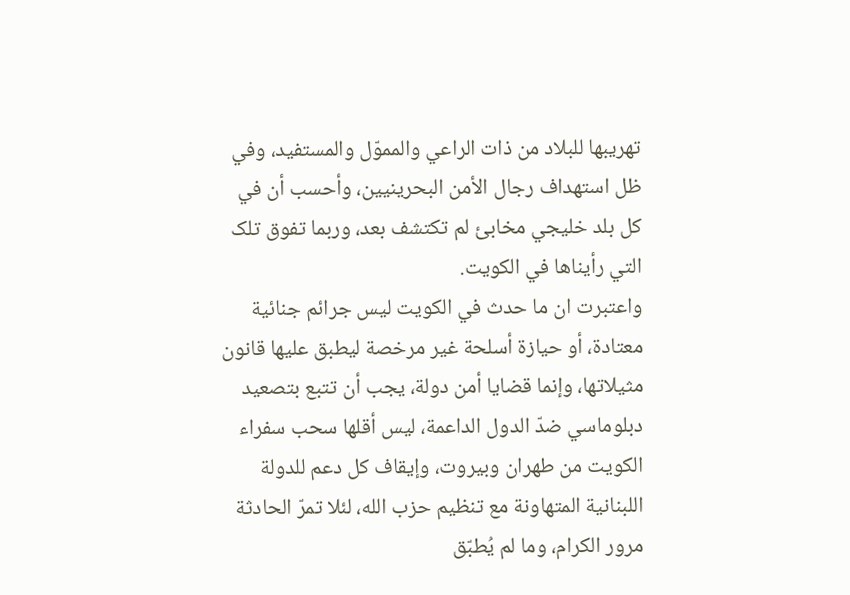تهريبها للبلاد من ذات الراعي والمموّل والمستفيد، وفي ظل استهداف رجال الأمن البحرينيين، وأحسب أن في کل بلد خليجي مخابئ لم تکتشف بعد، وربما تفوق تلک التي رأيناها في الکويت.
واعتبرت ان ما حدث في الکويت ليس جرائم جنائية معتادة، أو حيازة أسلحة غير مرخصة ليطبق عليها قانون مثيلاتها، وإنما قضايا أمن دولة، يجب أن تتبع بتصعيد دبلوماسي ضدّ الدول الداعمة، ليس أقلها سحب سفراء الکويت من طهران وبيروت، وإيقاف کل دعم للدولة اللبنانية المتهاونة مع تنظيم حزب الله، لئلا تمرّ الحادثة مرور الکرام، وما لم يُطبّق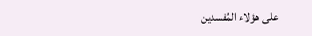علی هؤلاء المُفسدين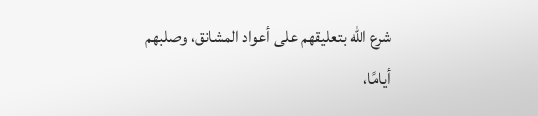شرع الله بتعليقهم علی أعواد المشانق، وصلبهم أيامًا،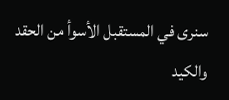سنری في المستقبل الأسوأ من الحقد والکيد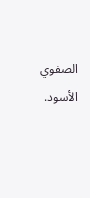الصفوي الأسود.